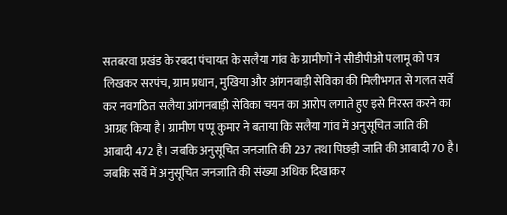सतबरवा प्रखंड के रबदा पंचायत के सलैया गांव के ग्रामीणों ने सीडीपीओ पलामू को पत्र लिखकर सरपंच, ग्राम प्रधान, मुखिया और आंगनबाड़ी सेविका की मिलीभगत से गलत सर्वे कर नवगठित सलैया आंगनबाड़ी सेविका चयन का आरोप लगाते हुए इसे निरस्त करने का आग्रह किया है। ग्रामीण पप्पू कुमार ने बताया कि सलैया गांव में अनुसूचित जाति की आबादी 472 है। जबकि अनुसूचित जनजाति की 237 तथा पिछड़ी जाति की आबादी 70 है। जबकि सर्वे में अनुसूचित जनजाति की संख्या अधिक दिखाकर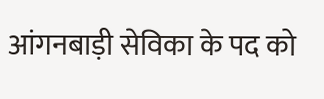आंगनबाड़ी सेविका के पद को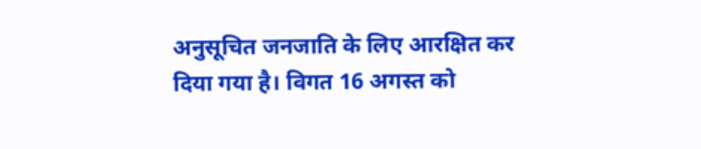अनुसूचित जनजाति के लिए आरक्षित कर दिया गया है। विगत 16 अगस्त को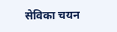सेविका चयन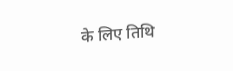के लिए तिथि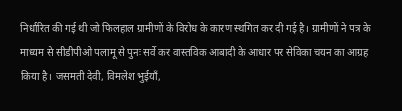निर्धारित की गई थी जो फिलहाल ग्रामीणों के विरोध के कारण स्थगित कर दी गई है। ग्रामीणों ने पत्र के माध्यम से सीडीपीओ पलामू से पुनः सर्वे कर वास्तविक आबादी के आधार पर सेविका चयन का आग्रह किया है। जसमती देवी, विमलेश भुईयाँ,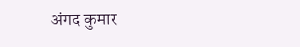अंगद कुमार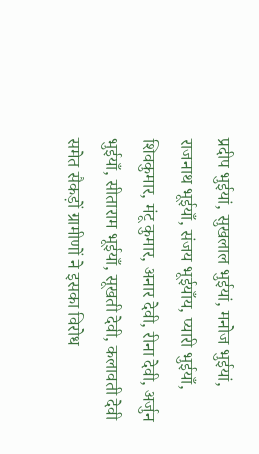प्रदीप भुईयां, सुखलाल भुईयां, मनोज भुईयां, राजनाथ भूईयाँ, संजय भूईयाँय, प्यारी भुईयाँ, शिवकुमार, मंटू कुमार, अनार देवी, रीना देवी, अर्जुन भुईयाँ, सीताराम भूईयाँ, सूखती देवी, कलावती देवी समेत सैकड़ों ग्रामीणों ने इसका विरोध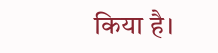किया है।